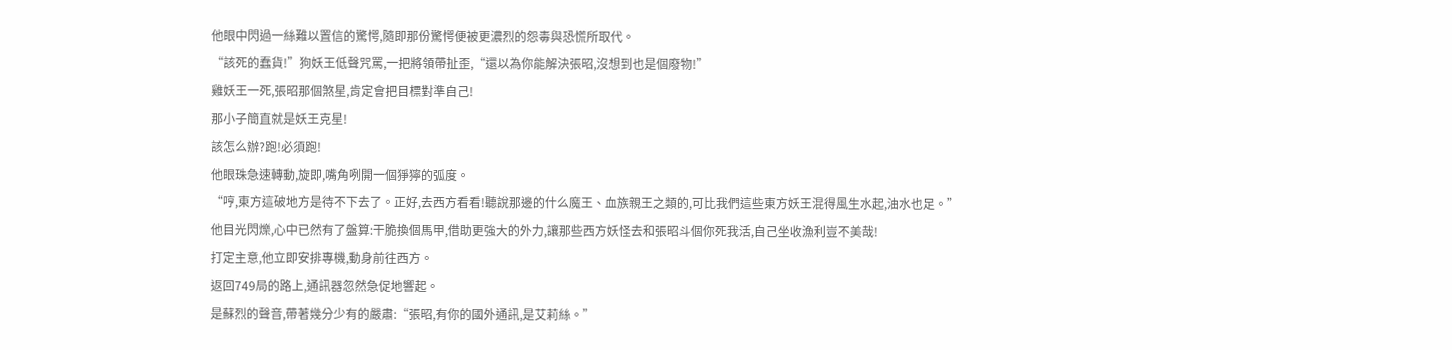他眼中閃過一絲難以置信的驚愕,隨即那份驚愕便被更濃烈的怨毒與恐慌所取代。
“該死的蠢貨!”狗妖王低聲咒罵,一把將領帶扯歪,“還以為你能解決張昭,沒想到也是個廢物!”
雞妖王一死,張昭那個煞星,肯定會把目標對準自己!
那小子簡直就是妖王克星!
該怎么辦?跑!必須跑!
他眼珠急速轉動,旋即,嘴角咧開一個猙獰的弧度。
“哼,東方這破地方是待不下去了。正好,去西方看看!聽說那邊的什么魔王、血族親王之類的,可比我們這些東方妖王混得風生水起,油水也足。”
他目光閃爍,心中已然有了盤算:干脆換個馬甲,借助更強大的外力,讓那些西方妖怪去和張昭斗個你死我活,自己坐收漁利豈不美哉!
打定主意,他立即安排專機,動身前往西方。
返回749局的路上,通訊器忽然急促地響起。
是蘇烈的聲音,帶著幾分少有的嚴肅:“張昭,有你的國外通訊,是艾莉絲。”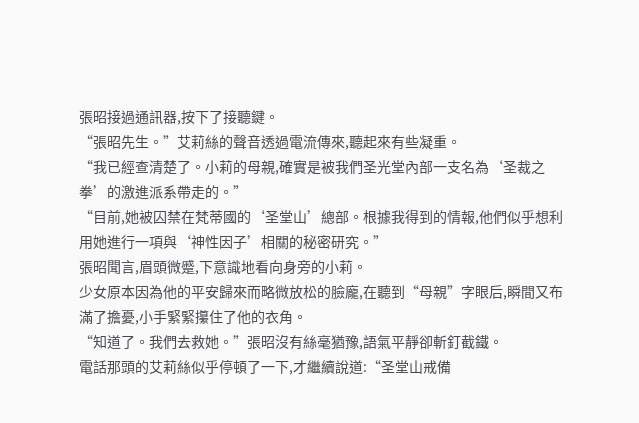張昭接過通訊器,按下了接聽鍵。
“張昭先生。”艾莉絲的聲音透過電流傳來,聽起來有些凝重。
“我已經查清楚了。小莉的母親,確實是被我們圣光堂內部一支名為‘圣裁之拳’的激進派系帶走的。”
“目前,她被囚禁在梵蒂國的‘圣堂山’總部。根據我得到的情報,他們似乎想利用她進行一項與‘神性因子’相關的秘密研究。”
張昭聞言,眉頭微蹙,下意識地看向身旁的小莉。
少女原本因為他的平安歸來而略微放松的臉龐,在聽到“母親”字眼后,瞬間又布滿了擔憂,小手緊緊攥住了他的衣角。
“知道了。我們去救她。”張昭沒有絲毫猶豫,語氣平靜卻斬釘截鐵。
電話那頭的艾莉絲似乎停頓了一下,才繼續說道:“圣堂山戒備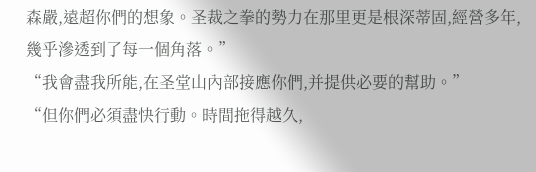森嚴,遠超你們的想象。圣裁之拳的勢力在那里更是根深蒂固,經營多年,幾乎滲透到了每一個角落。”
“我會盡我所能,在圣堂山內部接應你們,并提供必要的幫助。”
“但你們必須盡快行動。時間拖得越久,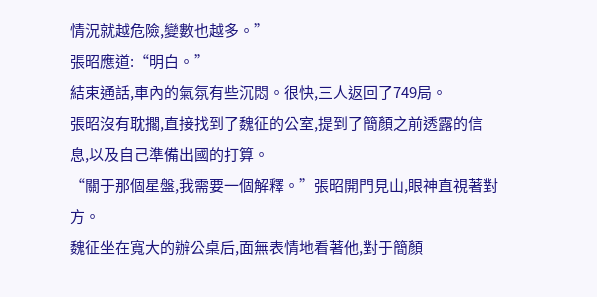情況就越危險,變數也越多。”
張昭應道:“明白。”
結束通話,車內的氣氛有些沉悶。很快,三人返回了749局。
張昭沒有耽擱,直接找到了魏征的公室,提到了簡顏之前透露的信息,以及自己準備出國的打算。
“關于那個星盤,我需要一個解釋。”張昭開門見山,眼神直視著對方。
魏征坐在寬大的辦公桌后,面無表情地看著他,對于簡顏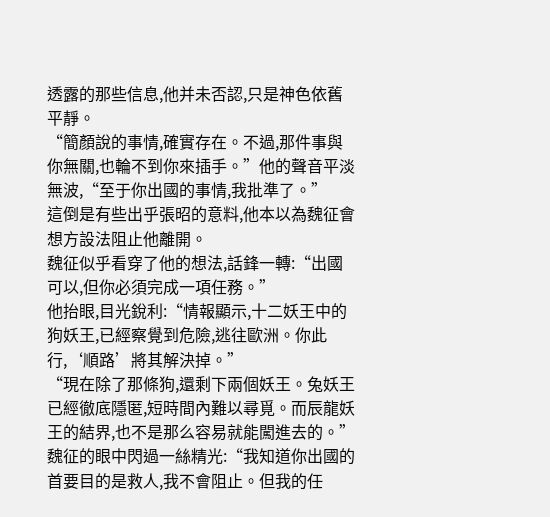透露的那些信息,他并未否認,只是神色依舊平靜。
“簡顏說的事情,確實存在。不過,那件事與你無關,也輪不到你來插手。”他的聲音平淡無波,“至于你出國的事情,我批準了。”
這倒是有些出乎張昭的意料,他本以為魏征會想方設法阻止他離開。
魏征似乎看穿了他的想法,話鋒一轉:“出國可以,但你必須完成一項任務。”
他抬眼,目光銳利:“情報顯示,十二妖王中的狗妖王,已經察覺到危險,逃往歐洲。你此行,‘順路’將其解決掉。”
“現在除了那條狗,還剩下兩個妖王。兔妖王已經徹底隱匿,短時間內難以尋覓。而辰龍妖王的結界,也不是那么容易就能闖進去的。”
魏征的眼中閃過一絲精光:“我知道你出國的首要目的是救人,我不會阻止。但我的任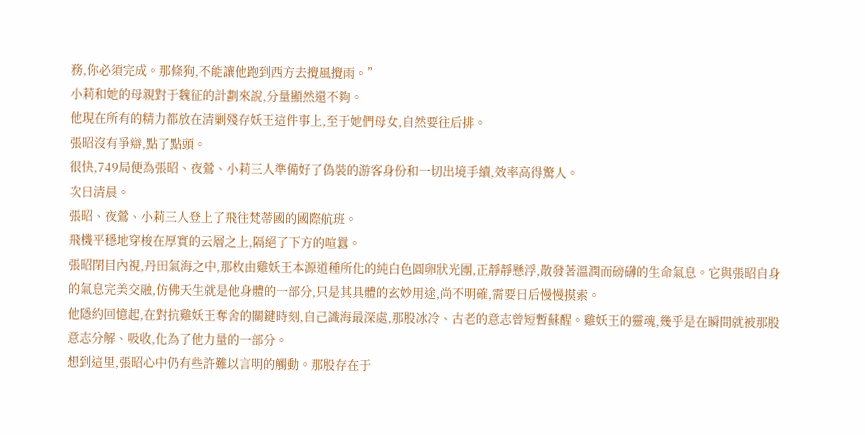務,你必須完成。那條狗,不能讓他跑到西方去攪風攪雨。”
小莉和她的母親對于魏征的計劃來說,分量顯然還不夠。
他現在所有的精力都放在清剿殘存妖王這件事上,至于她們母女,自然要往后排。
張昭沒有爭辯,點了點頭。
很快,749局便為張昭、夜鶯、小莉三人準備好了偽裝的游客身份和一切出境手續,效率高得驚人。
次日清晨。
張昭、夜鶯、小莉三人登上了飛往梵蒂國的國際航班。
飛機平穩地穿梭在厚實的云層之上,隔絕了下方的喧囂。
張昭閉目內視,丹田氣海之中,那枚由雞妖王本源道種所化的純白色圓卵狀光團,正靜靜懸浮,散發著溫潤而磅礴的生命氣息。它與張昭自身的氣息完美交融,仿佛天生就是他身體的一部分,只是其具體的玄妙用途,尚不明確,需要日后慢慢摸索。
他隱約回憶起,在對抗雞妖王奪舍的關鍵時刻,自己識海最深處,那股冰冷、古老的意志曾短暫蘇醒。雞妖王的靈魂,幾乎是在瞬間就被那股意志分解、吸收,化為了他力量的一部分。
想到這里,張昭心中仍有些許難以言明的觸動。那股存在于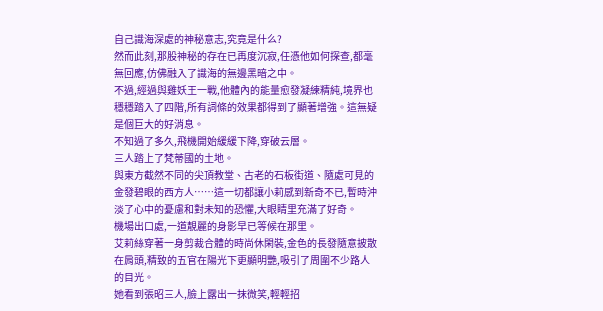自己識海深處的神秘意志,究竟是什么?
然而此刻,那股神秘的存在已再度沉寂,任憑他如何探查,都毫無回應,仿佛融入了識海的無邊黑暗之中。
不過,經過與雞妖王一戰,他體內的能量愈發凝練精純,境界也穩穩踏入了四階,所有詞條的效果都得到了顯著增強。這無疑是個巨大的好消息。
不知過了多久,飛機開始緩緩下降,穿破云層。
三人踏上了梵蒂國的土地。
與東方截然不同的尖頂教堂、古老的石板街道、隨處可見的金發碧眼的西方人……這一切都讓小莉感到新奇不已,暫時沖淡了心中的憂慮和對未知的恐懼,大眼睛里充滿了好奇。
機場出口處,一道靚麗的身影早已等候在那里。
艾莉絲穿著一身剪裁合體的時尚休閑裝,金色的長發隨意披散在肩頭,精致的五官在陽光下更顯明艷,吸引了周圍不少路人的目光。
她看到張昭三人,臉上露出一抹微笑,輕輕招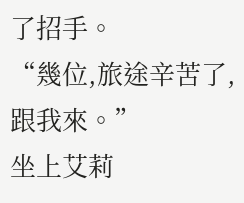了招手。
“幾位,旅途辛苦了,跟我來。”
坐上艾莉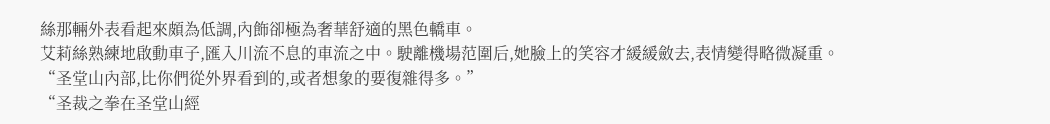絲那輛外表看起來頗為低調,內飾卻極為奢華舒適的黑色轎車。
艾莉絲熟練地啟動車子,匯入川流不息的車流之中。駛離機場范圍后,她臉上的笑容才緩緩斂去,表情變得略微凝重。
“圣堂山內部,比你們從外界看到的,或者想象的要復雜得多。”
“圣裁之拳在圣堂山經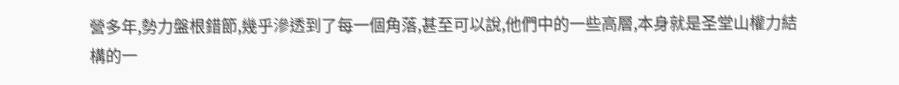營多年,勢力盤根錯節,幾乎滲透到了每一個角落,甚至可以說,他們中的一些高層,本身就是圣堂山權力結構的一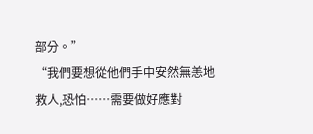部分。”
“我們要想從他們手中安然無恙地救人,恐怕……需要做好應對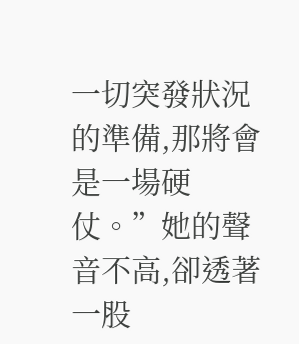一切突發狀況的準備,那將會是一場硬仗。”她的聲音不高,卻透著一股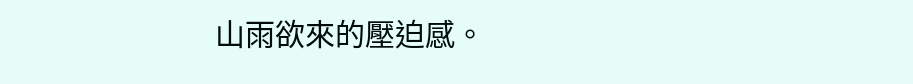山雨欲來的壓迫感。